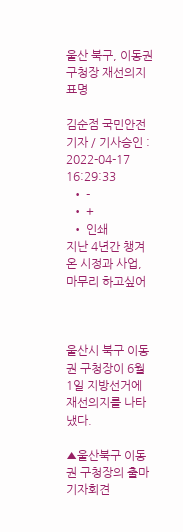울산 북구, 이동권 구청장 재선의지 표명

김순점 국민안전기자 / 기사승인 : 2022-04-17 16:29:33
  • -
  • +
  • 인쇄
지난 4년간 챙겨온 시정과 사업, 마무리 하고싶어



울산시 북구 이동권 구청장이 6월 1일 지방선거에 재선의지를 나타냈다.

▲울산북구 이동권 구청장의 출마 기자회견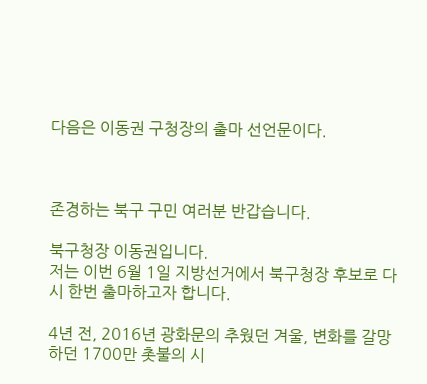다음은 이동권 구청장의 출마 선언문이다.



존경하는 북구 구민 여러분 반갑습니다.

북구청장 이동권입니다.
저는 이번 6월 1일 지방선거에서 북구청장 후보로 다시 한번 출마하고자 합니다.

4년 전, 2016년 광화문의 추웠던 겨울, 변화를 갈망하던 1700만 촛불의 시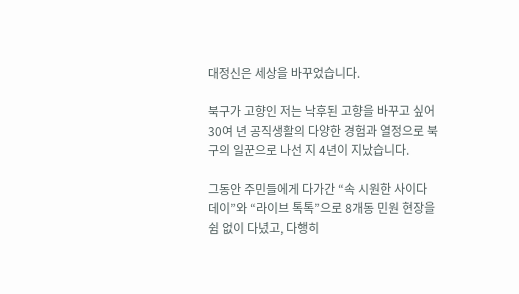대정신은 세상을 바꾸었습니다.

북구가 고향인 저는 낙후된 고향을 바꾸고 싶어 30여 년 공직생활의 다양한 경험과 열정으로 북구의 일꾼으로 나선 지 4년이 지났습니다.

그동안 주민들에게 다가간 “속 시원한 사이다 데이”와 “라이브 톡톡”으로 8개동 민원 현장을 쉼 없이 다녔고, 다행히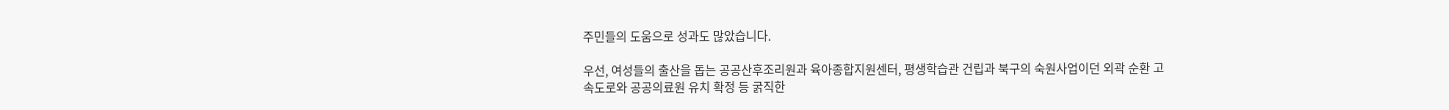주민들의 도움으로 성과도 많았습니다.

우선, 여성들의 출산을 돕는 공공산후조리원과 육아종합지원센터, 평생학습관 건립과 북구의 숙원사업이던 외곽 순환 고속도로와 공공의료원 유치 확정 등 굵직한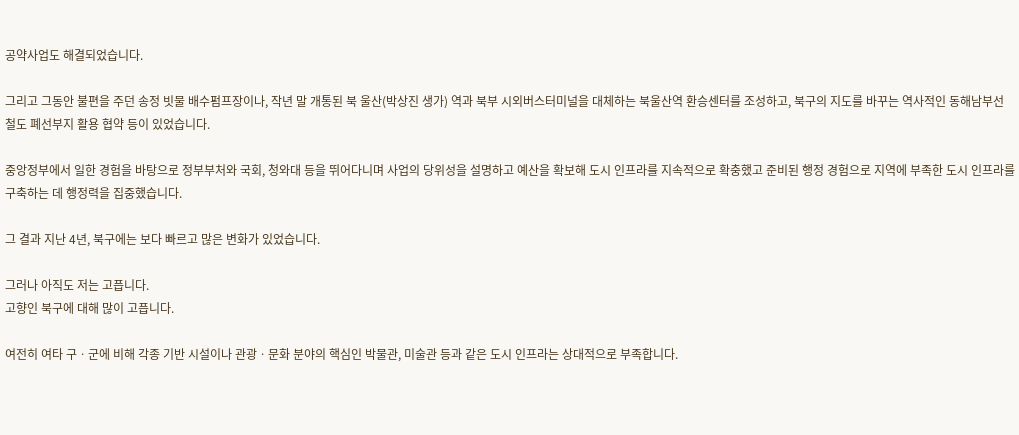공약사업도 해결되었습니다.

그리고 그동안 불편을 주던 송정 빗물 배수펌프장이나, 작년 말 개통된 북 울산(박상진 생가) 역과 북부 시외버스터미널을 대체하는 북울산역 환승센터를 조성하고, 북구의 지도를 바꾸는 역사적인 동해남부선 철도 폐선부지 활용 협약 등이 있었습니다.

중앙정부에서 일한 경험을 바탕으로 정부부처와 국회, 청와대 등을 뛰어다니며 사업의 당위성을 설명하고 예산을 확보해 도시 인프라를 지속적으로 확충했고 준비된 행정 경험으로 지역에 부족한 도시 인프라를 구축하는 데 행정력을 집중했습니다.

그 결과 지난 4년, 북구에는 보다 빠르고 많은 변화가 있었습니다.

그러나 아직도 저는 고픕니다.
고향인 북구에 대해 많이 고픕니다.

여전히 여타 구ㆍ군에 비해 각종 기반 시설이나 관광ㆍ문화 분야의 핵심인 박물관, 미술관 등과 같은 도시 인프라는 상대적으로 부족합니다.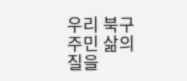우리 북구 주민 삶의 질을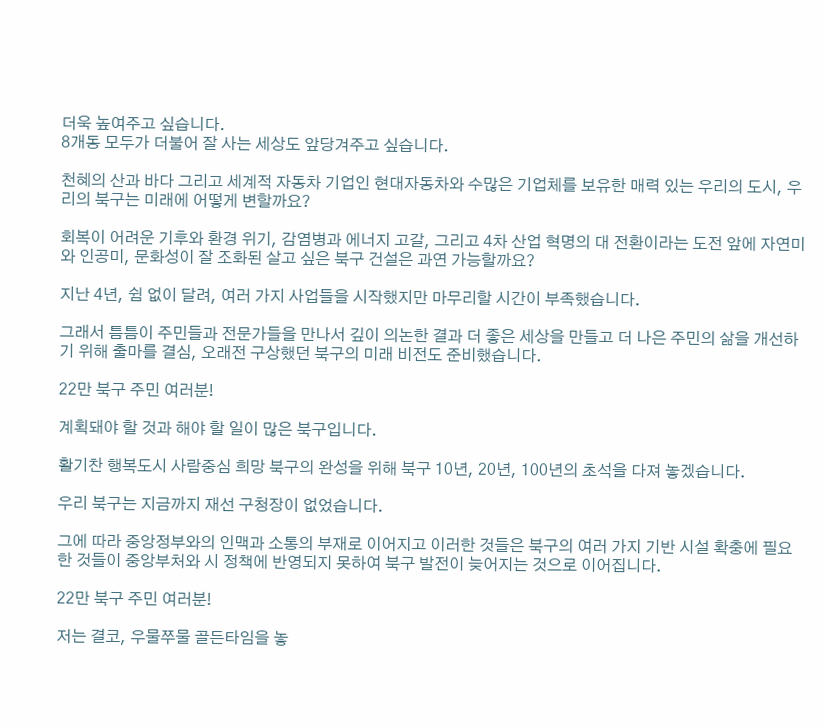더욱 높여주고 싶습니다.
8개동 모두가 더불어 잘 사는 세상도 앞당겨주고 싶습니다.

천혜의 산과 바다 그리고 세계적 자동차 기업인 현대자동차와 수많은 기업체를 보유한 매력 있는 우리의 도시, 우리의 북구는 미래에 어떻게 변할까요?

회복이 어려운 기후와 환경 위기, 감염병과 에너지 고갈, 그리고 4차 산업 혁명의 대 전환이라는 도전 앞에 자연미와 인공미, 문화성이 잘 조화된 살고 싶은 북구 건설은 과연 가능할까요?

지난 4년, 쉼 없이 달려, 여러 가지 사업들을 시작했지만 마무리할 시간이 부족했습니다.

그래서 틈틈이 주민들과 전문가들을 만나서 깊이 의논한 결과 더 좋은 세상을 만들고 더 나은 주민의 삶을 개선하기 위해 출마를 결심, 오래전 구상했던 북구의 미래 비전도 준비했습니다.

22만 북구 주민 여러분!

계획돼야 할 것과 해야 할 일이 많은 북구입니다.

활기찬 행복도시 사람중심 희망 북구의 완성을 위해 북구 10년, 20년, 100년의 초석을 다져 놓겠습니다.

우리 북구는 지금까지 재선 구청장이 없었습니다.

그에 따라 중앙정부와의 인맥과 소통의 부재로 이어지고 이러한 것들은 북구의 여러 가지 기반 시설 확충에 필요한 것들이 중앙부처와 시 정책에 반영되지 못하여 북구 발전이 늦어지는 것으로 이어집니다.

22만 북구 주민 여러분!

저는 결코, 우물쭈물 골든타임을 놓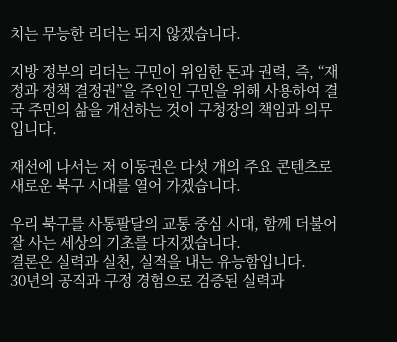치는 무능한 리더는 되지 않겠습니다.

지방 정부의 리더는 구민이 위임한 돈과 권력, 즉, “재정과 정책 결정권”을 주인인 구민을 위해 사용하여 결국 주민의 삶을 개선하는 것이 구청장의 책임과 의무입니다.

재선에 나서는 저 이동권은 다섯 개의 주요 콘텐츠로 새로운 북구 시대를 열어 가겠습니다.

우리 북구를 사통팔달의 교통 중심 시대, 함께 더불어 잘 사는 세상의 기초를 다지겠습니다.
결론은 실력과 실천, 실적을 내는 유능함입니다.
30년의 공직과 구정 경험으로 검증된 실력과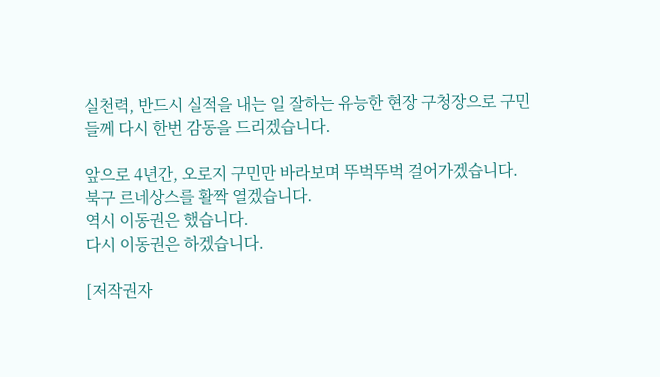실천력, 반드시 실적을 내는 일 잘하는 유능한 현장 구청장으로 구민들께 다시 한번 감동을 드리겠습니다.

앞으로 4년간, 오로지 구민만 바라보며 뚜벅뚜벅 걸어가겠습니다.
북구 르네상스를 활짝 열겠습니다.
역시 이동권은 했습니다.
다시 이동권은 하겠습니다.

[저작권자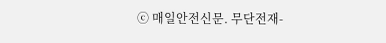ⓒ 매일안전신문. 무단전재-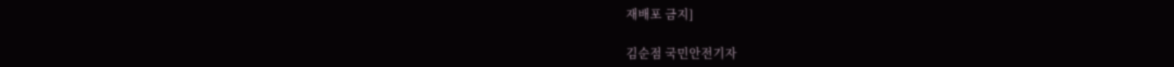재배포 금지]

김순점 국민안전기자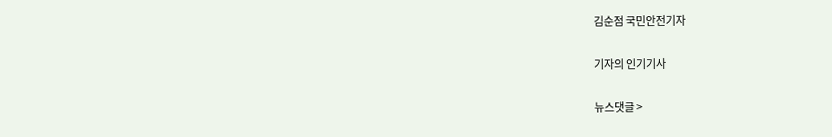김순점 국민안전기자

기자의 인기기사

뉴스댓글 >